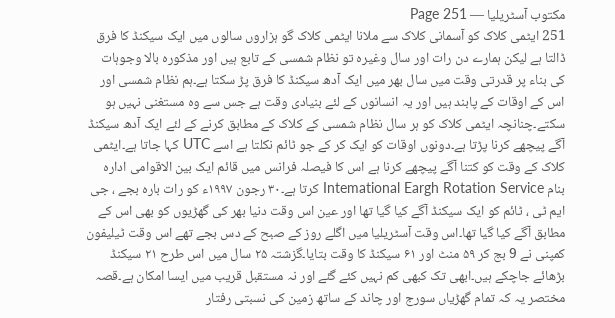مکتوب آسٹریلیا — Page 251
251 ایٹمی کلاک کو آسمانی کلاک سے ملانا ایٹمی کلاک گو ہزاروں سالوں میں ایک سیکنڈ کا فرق ڈالتا ہے لیکن ہمارے دن رات اور سال وغیرہ تو نظام شمسی کے تابع ہیں اور مذکورہ بالا وجوہات کی بناء پر قدرتی وقت میں سال بھر میں ایک آدھ سیکنڈ کا فرق پڑ سکتا ہے۔ہم نظام شمسی اور اس کے اوقات کے پابند ہیں اور یہ انسانوں کے لئے بنیادی وقت ہے جس سے وہ مستغنی نہیں ہو سکتے۔چنانچہ ایٹمی کلاک کو ہر سال نظام شمسی کے کلاک کے مطابق کرنے کے لئے ایک آدھ سیکنڈ آگے پیچھے کرنا پڑتا ہے۔دونوں اوقات کو ایک کر کے جو ٹائم نکلتا ہے اسے UTC کہا جاتا ہے۔ایٹمی کلاک کے وقت کو کتنا آگے پیچھے کرنا ہے اس کا فیصلہ فرانس میں قائم ایک بین الاقوامی اداره بنام Intemational Eargh Rotation Service کرتا ہے۔۳۰ رجون ۱۹۹۷ء کو رات بارہ بجے ، جی ایم ٹی ، ٹائم کو ایک سیکنڈ آگے کیا گیا تھا اور عین اس وقت دنیا بھر کی گھڑیوں کو بھی اس کے مطابق آگے کیا گیا تھا۔اس وقت آسٹریلیا میں اگلے روز کے صبح کے دس بجے تھے اس وقت ٹیلیفون کمپنی نے 9 بج کر ۵۹ منٹ اور ۶۱ سیکنڈ کا وقت بتایا۔گزشتہ ۲۵ سال میں اس طرح ۲۱ سیکنڈ بڑھائے جاچکے ہیں۔ابھی تک کبھی کم نہیں کئے گئے اور نہ مستقبل قریب میں ایسا امکان ہے۔قصہ مختصر یہ کہ تمام گھڑیاں سورج اور چاند کے ساتھ زمین کی نسبتی رفتار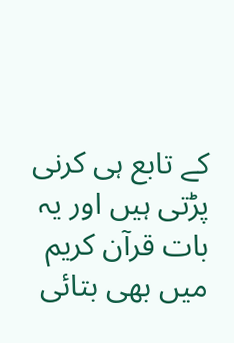کے تابع ہی کرنی پڑتی ہیں اور یہ بات قرآن کریم میں بھی بتائی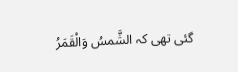گئی تھی کہ الشَّمسُ وَالْقَمَرُ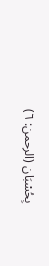بِحُسْبَان (الرحمن: ٦)